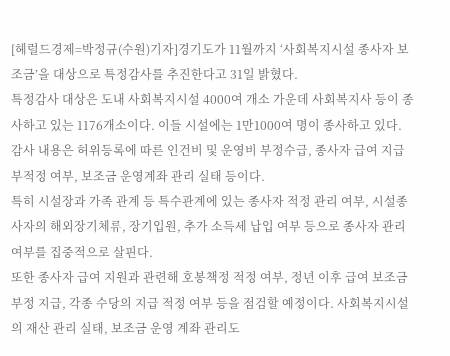[헤럴드경제=박정규(수원)기자]경기도가 11월까지 ‘사회복지시설 종사자 보조금’을 대상으로 특정감사를 추진한다고 31일 밝혔다.
특정감사 대상은 도내 사회복지시설 4000여 개소 가운데 사회복지사 등이 종사하고 있는 1176개소이다. 이들 시설에는 1만1000여 명이 종사하고 있다.
감사 내용은 허위등록에 따른 인건비 및 운영비 부정수급, 종사자 급여 지급 부적정 여부, 보조금 운영계좌 관리 실태 등이다.
특히 시설장과 가족 관계 등 특수관계에 있는 종사자 적정 관리 여부, 시설종사자의 해외장기체류, 장기입원, 추가 소득세 납입 여부 등으로 종사자 관리 여부를 집중적으로 살핀다.
또한 종사자 급여 지원과 관련해 호봉책정 적정 여부, 정년 이후 급여 보조금 부정 지급, 각종 수당의 지급 적정 여부 등을 점검할 예정이다. 사회복지시설의 재산 관리 실태, 보조금 운영 계좌 관리도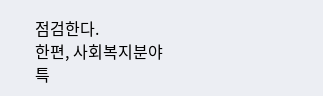점검한다.
한편, 사회복지분야 특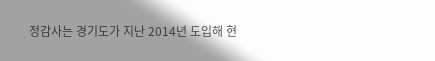정감사는 경기도가 지난 2014년 도입해 현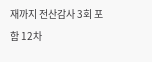재까지 전산감사 3회 포함 12차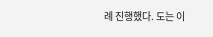례 진행했다. 도는 이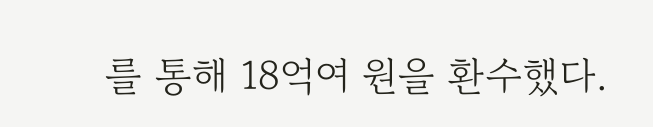를 통해 18억여 원을 환수했다.